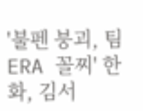'불펜 붕괴, 팀 ERA 꼴찌' 한화, 김서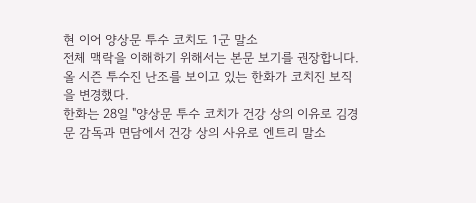현 이어 양상문 투수 코치도 1군 말소
전체 맥락을 이해하기 위해서는 본문 보기를 권장합니다.
올 시즌 투수진 난조를 보이고 있는 한화가 코치진 보직을 변경했다.
한화는 28일 "양상문 투수 코치가 건강 상의 이유로 김경문 감독과 면담에서 건강 상의 사유로 엔트리 말소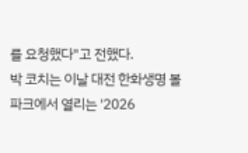를 요청했다"고 전했다.
박 코치는 이날 대전 한화생명 볼파크에서 열리는 '2026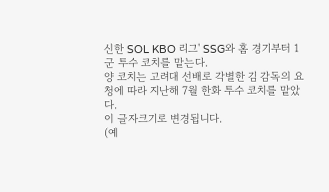신한 SOL KBO 리그' SSG와 홈 경기부터 1군 투수 코치를 맡는다.
양 코치는 고려대 선배로 각별한 김 감독의 요청에 따라 지난해 7월 한화 투수 코치를 맡았다.
이 글자크기로 변경됩니다.
(예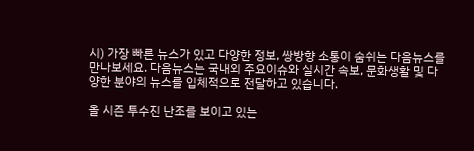시) 가장 빠른 뉴스가 있고 다양한 정보, 쌍방향 소통이 숨쉬는 다음뉴스를 만나보세요. 다음뉴스는 국내외 주요이슈와 실시간 속보, 문화생활 및 다양한 분야의 뉴스를 입체적으로 전달하고 있습니다.

올 시즌 투수진 난조를 보이고 있는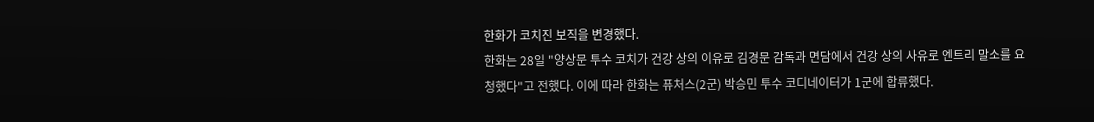한화가 코치진 보직을 변경했다.
한화는 28일 "양상문 투수 코치가 건강 상의 이유로 김경문 감독과 면담에서 건강 상의 사유로 엔트리 말소를 요청했다"고 전했다. 이에 따라 한화는 퓨처스(2군) 박승민 투수 코디네이터가 1군에 합류했다.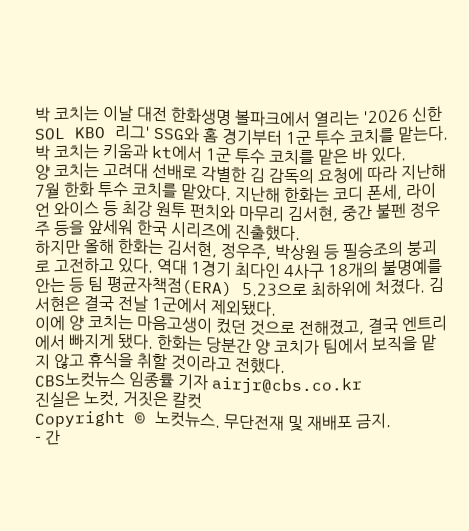박 코치는 이날 대전 한화생명 볼파크에서 열리는 '2026 신한 SOL KBO 리그' SSG와 홈 경기부터 1군 투수 코치를 맡는다. 박 코치는 키움과 kt에서 1군 투수 코치를 맡은 바 있다.
양 코치는 고려대 선배로 각별한 김 감독의 요청에 따라 지난해 7월 한화 투수 코치를 맡았다. 지난해 한화는 코디 폰세, 라이언 와이스 등 최강 원투 펀치와 마무리 김서현, 중간 불펜 정우주 등을 앞세워 한국 시리즈에 진출했다.
하지만 올해 한화는 김서현, 정우주, 박상원 등 필승조의 붕괴로 고전하고 있다. 역대 1경기 최다인 4사구 18개의 불명예를 안는 등 팀 평균자책점(ERA) 5.23으로 최하위에 처졌다. 김서현은 결국 전날 1군에서 제외됐다.
이에 양 코치는 마음고생이 컸던 것으로 전해졌고, 결국 엔트리에서 빠지게 됐다. 한화는 당분간 양 코치가 팀에서 보직을 맡지 않고 휴식을 취할 것이라고 전했다.
CBS노컷뉴스 임종률 기자 airjr@cbs.co.kr
진실은 노컷, 거짓은 칼컷
Copyright © 노컷뉴스. 무단전재 및 재배포 금지.
- 간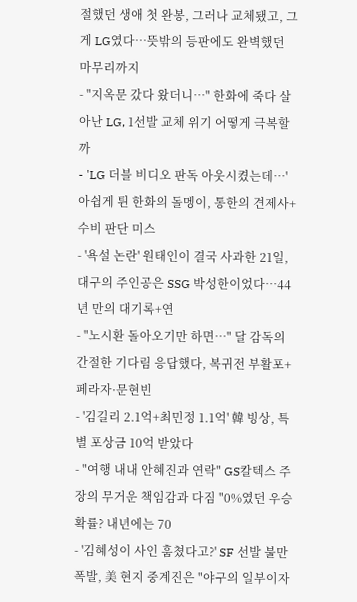절했던 생애 첫 완봉, 그러나 교체됐고, 그게 LG였다…뜻밖의 등판에도 완벽했던 마무리까지
- "지옥문 갔다 왔더니…" 한화에 죽다 살아난 LG, 1선발 교체 위기 어떻게 극복할까
- 'LG 더블 비디오 판독 아웃시켰는데…' 아쉽게 튄 한화의 돌멩이, 통한의 견제사+수비 판단 미스
- '욕설 논란' 원태인이 결국 사과한 21일, 대구의 주인공은 SSG 박성한이었다…44년 만의 대기록+연
- "노시환 돌아오기만 하면…" 달 감독의 간절한 기다림 응답했다, 복귀전 부활포+페라자·문현빈
- '김길리 2.1억+최민정 1.1억' 韓 빙상, 특별 포상금 10억 받았다
- "여행 내내 안혜진과 연락" GS칼텍스 주장의 무거운 책임감과 다짐 "0%였던 우승 확률? 내년에는 70
- '김혜성이 사인 훔쳤다고?' SF 선발 불만 폭발, 美 현지 중계진은 "야구의 일부이자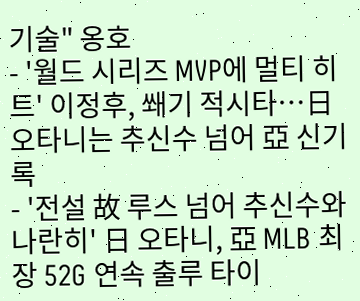기술" 옹호
- '월드 시리즈 MVP에 멀티 히트' 이정후, 쐐기 적시타…日 오타니는 추신수 넘어 亞 신기록
- '전설 故 루스 넘어 추신수와 나란히' 日 오타니, 亞 MLB 최장 52G 연속 출루 타이